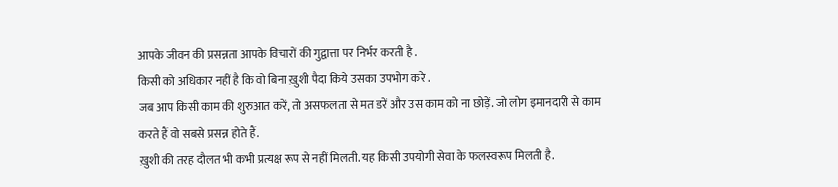आपके जीवन की प्रसन्नता आपके विचारों की गुद्वात्ता पर निर्भर करती है .
किसी को अधिकार नहीं है कि वो बिना ख़ुशी पैदा किये उसका उपभोग करे .
जब आप किसी काम की शुरुआत करें, तो असफलता से मत डरें और उस काम को ना छोड़ें. जो लोग इमानदारी से काम करते हैं वो सबसे प्रसन्न होते हैं.
ख़ुशी की तरह दौलत भी कभी प्रत्यक्ष रूप से नहीं मिलती. यह किसी उपयोगी सेवा के फलस्वरूप मिलती है.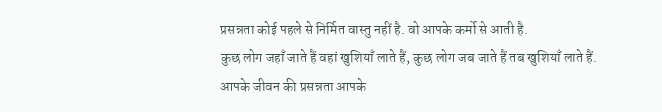प्रसन्नता कोई पहले से निर्मित वास्तु नहीं है. वो आपके कर्मो से आती है.
कुछ लोग जहाँ जाते हैं वहां खुशियाँ लाते हैं, कुछ लोग जब जाते हैं तब खुशियाँ लाते हैं.
आपके जीवन की प्रसन्नता आपके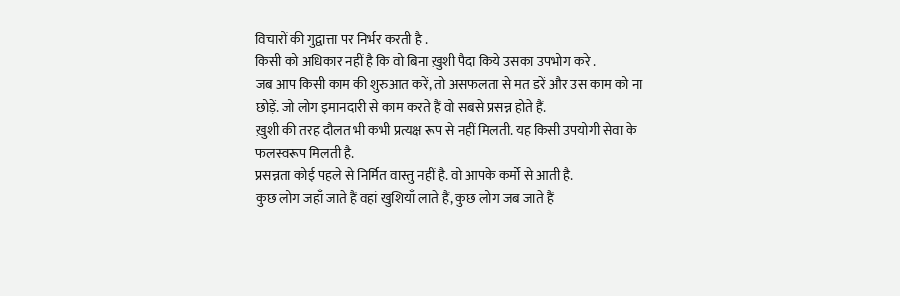विचारों की गुद्वात्ता पर निर्भर करती है .
किसी को अधिकार नहीं है कि वो बिना ख़ुशी पैदा किये उसका उपभोग करे .
जब आप किसी काम की शुरुआत करें, तो असफलता से मत डरें और उस काम को ना छोड़ें. जो लोग इमानदारी से काम करते हैं वो सबसे प्रसन्न होते हैं.
ख़ुशी की तरह दौलत भी कभी प्रत्यक्ष रूप से नहीं मिलती. यह किसी उपयोगी सेवा के फलस्वरूप मिलती है.
प्रसन्नता कोई पहले से निर्मित वास्तु नहीं है. वो आपके कर्मो से आती है.
कुछ लोग जहाँ जाते हैं वहां खुशियाँ लाते हैं, कुछ लोग जब जाते हैं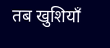तब खुशियाँ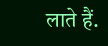लाते हैं.